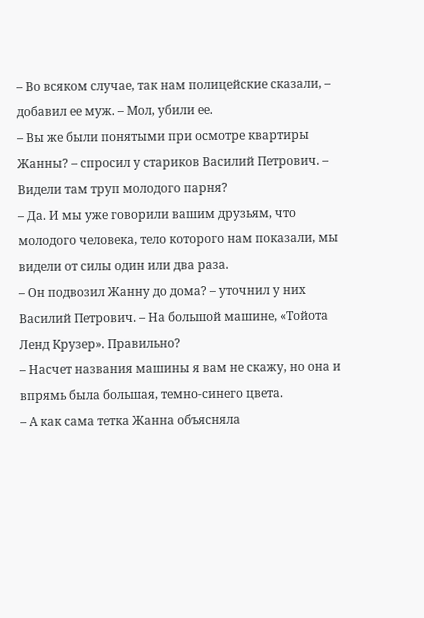– Во всяком случае, так нам полицейские сказали, – добавил ее муж. – Мол, убили ее.
– Вы же были понятыми при осмотре квартиры Жанны? – спросил у стариков Василий Петрович. – Видели там труп молодого парня?
– Да. И мы уже говорили вашим друзьям, что молодого человека, тело которого нам показали, мы видели от силы один или два раза.
– Он подвозил Жанну до дома? – уточнил у них Василий Петрович. – На большой машине, «Тойота Ленд Крузер». Правильно?
– Насчет названия машины я вам не скажу, но она и впрямь была большая, темно-синего цвета.
– А как сама тетка Жанна объясняла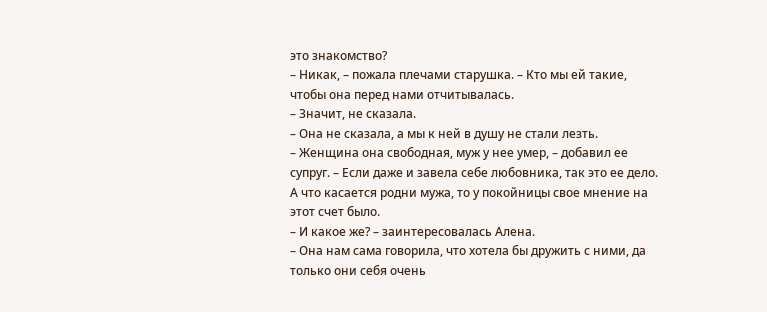это знакомство?
– Никак, – пожала плечами старушка. – Кто мы ей такие, чтобы она перед нами отчитывалась.
– Значит, не сказала.
– Она не сказала, а мы к ней в душу не стали лезть.
– Женщина она свободная, муж у нее умер, – добавил ее супруг. – Если даже и завела себе любовника, так это ее дело. А что касается родни мужа, то у покойницы свое мнение на этот счет было.
– И какое же? – заинтересовалась Алена.
– Она нам сама говорила, что хотела бы дружить с ними, да только они себя очень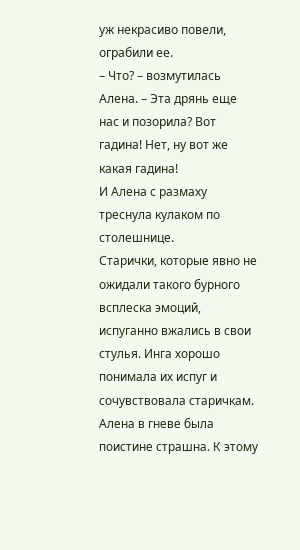уж некрасиво повели, ограбили ее.
– Что? – возмутилась Алена. – Эта дрянь еще нас и позорила? Вот гадина! Нет, ну вот же какая гадина!
И Алена с размаху треснула кулаком по столешнице.
Старички, которые явно не ожидали такого бурного всплеска эмоций, испуганно вжались в свои стулья. Инга хорошо понимала их испуг и сочувствовала старичкам. Алена в гневе была поистине страшна. К этому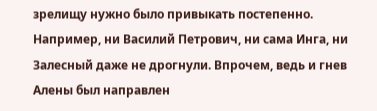зрелищу нужно было привыкать постепенно. Например, ни Василий Петрович, ни сама Инга, ни Залесный даже не дрогнули. Впрочем, ведь и гнев Алены был направлен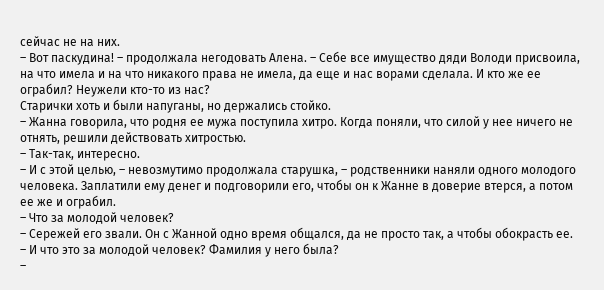сейчас не на них.
– Вот паскудина! – продолжала негодовать Алена. – Себе все имущество дяди Володи присвоила, на что имела и на что никакого права не имела, да еще и нас ворами сделала. И кто же ее ограбил? Неужели кто-то из нас?
Старички хоть и были напуганы, но держались стойко.
– Жанна говорила, что родня ее мужа поступила хитро. Когда поняли, что силой у нее ничего не отнять, решили действовать хитростью.
– Так-так, интересно.
– И с этой целью, – невозмутимо продолжала старушка, – родственники наняли одного молодого человека. Заплатили ему денег и подговорили его, чтобы он к Жанне в доверие втерся, а потом ее же и ограбил.
– Что за молодой человек?
– Сережей его звали. Он с Жанной одно время общался, да не просто так, а чтобы обокрасть ее.
– И что это за молодой человек? Фамилия у него была?
–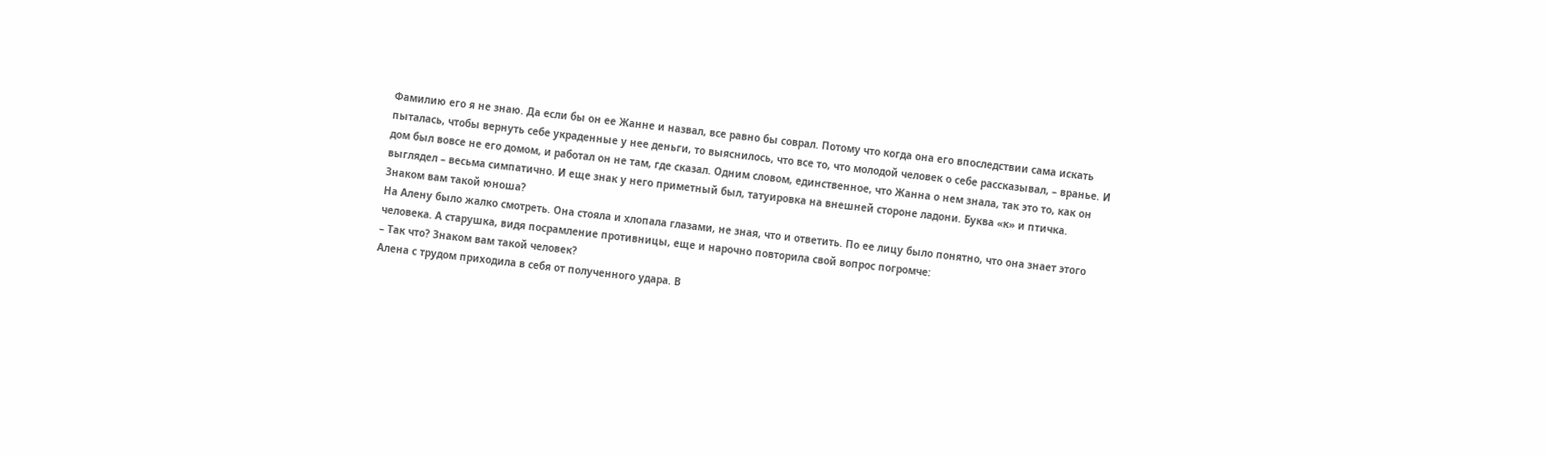Фамилию его я не знаю. Да если бы он ее Жанне и назвал, все равно бы соврал. Потому что когда она его впоследствии сама искать пыталась, чтобы вернуть себе украденные у нее деньги, то выяснилось, что все то, что молодой человек о себе рассказывал, – вранье. И дом был вовсе не его домом, и работал он не там, где сказал. Одним словом, единственное, что Жанна о нем знала, так это то, как он выглядел – весьма симпатично. И еще знак у него приметный был, татуировка на внешней стороне ладони. Буква «к» и птичка. Знаком вам такой юноша?
На Алену было жалко смотреть. Она стояла и хлопала глазами, не зная, что и ответить. По ее лицу было понятно, что она знает этого человека. А старушка, видя посрамление противницы, еще и нарочно повторила свой вопрос погромче:
– Так что? Знаком вам такой человек?
Алена с трудом приходила в себя от полученного удара. В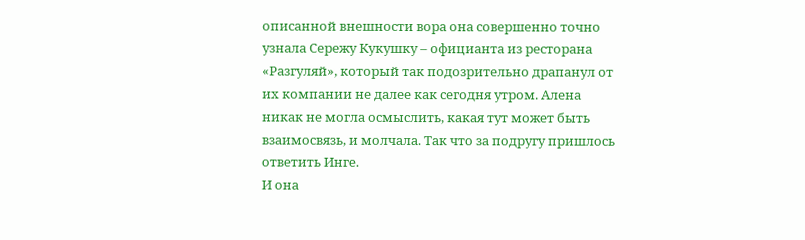описанной внешности вора она совершенно точно узнала Сережу Кукушку – официанта из ресторана «Разгуляй», который так подозрительно драпанул от их компании не далее как сегодня утром. Алена никак не могла осмыслить, какая тут может быть взаимосвязь, и молчала. Так что за подругу пришлось ответить Инге.
И она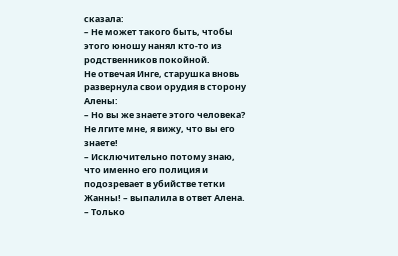сказала:
– Не может такого быть, чтобы этого юношу нанял кто-то из родственников покойной.
Не отвечая Инге, старушка вновь развернула свои орудия в сторону Алены:
– Но вы же знаете этого человека? Не лгите мне, я вижу, что вы его знаете!
– Исключительно потому знаю, что именно его полиция и подозревает в убийстве тетки Жанны! – выпалила в ответ Алена. – Только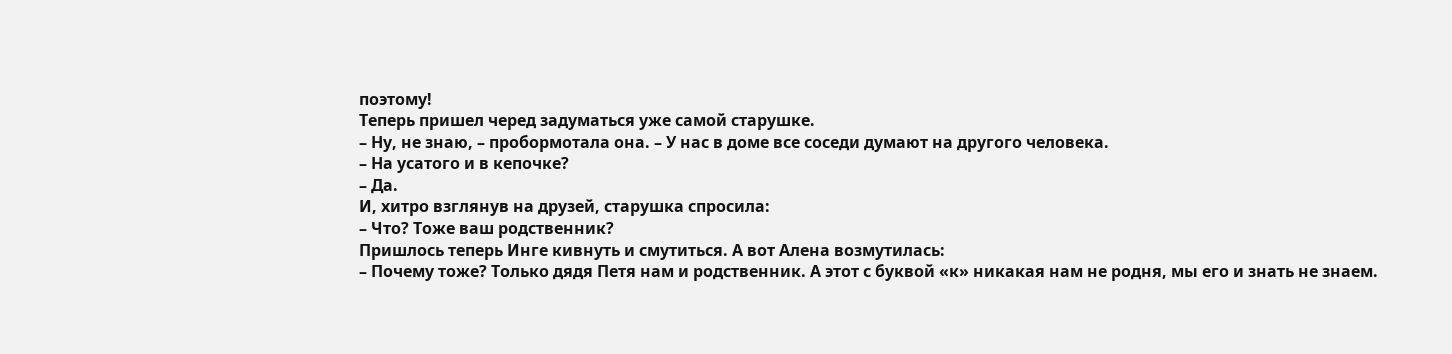поэтому!
Теперь пришел черед задуматься уже самой старушке.
– Ну, не знаю, – пробормотала она. – У нас в доме все соседи думают на другого человека.
– На усатого и в кепочке?
– Да.
И, хитро взглянув на друзей, старушка спросила:
– Что? Тоже ваш родственник?
Пришлось теперь Инге кивнуть и смутиться. А вот Алена возмутилась:
– Почему тоже? Только дядя Петя нам и родственник. А этот с буквой «к» никакая нам не родня, мы его и знать не знаем.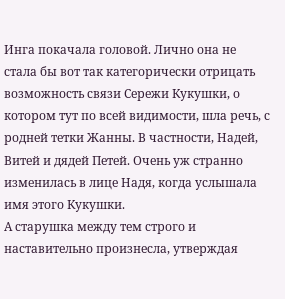Инга покачала головой. Лично она не стала бы вот так категорически отрицать возможность связи Сережи Кукушки, о котором тут по всей видимости, шла речь, с родней тетки Жанны. В частности, Надей, Витей и дядей Петей. Очень уж странно изменилась в лице Надя, когда услышала имя этого Кукушки.
А старушка между тем строго и наставительно произнесла, утверждая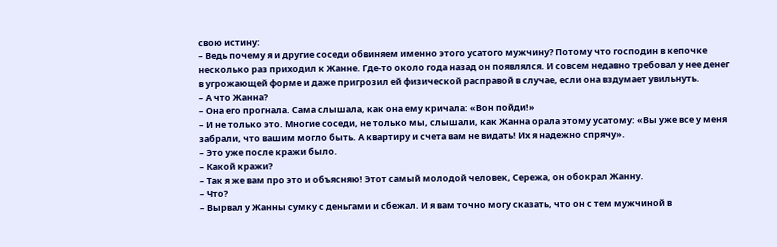свою истину:
– Ведь почему я и другие соседи обвиняем именно этого усатого мужчину? Потому что господин в кепочке несколько раз приходил к Жанне. Где-то около года назад он появлялся. И совсем недавно требовал у нее денег в угрожающей форме и даже пригрозил ей физической расправой в случае, если она вздумает увильнуть.
– А что Жанна?
– Она его прогнала. Сама слышала, как она ему кричала: «Вон пойди!»
– И не только это. Многие соседи, не только мы, слышали, как Жанна орала этому усатому: «Вы уже все у меня забрали, что вашим могло быть. А квартиру и счета вам не видать! Их я надежно спрячу».
– Это уже после кражи было.
– Какой кражи?
– Так я же вам про это и объясняю! Этот самый молодой человек, Сережа, он обокрал Жанну.
– Что?
– Вырвал у Жанны сумку с деньгами и сбежал. И я вам точно могу сказать, что он с тем мужчиной в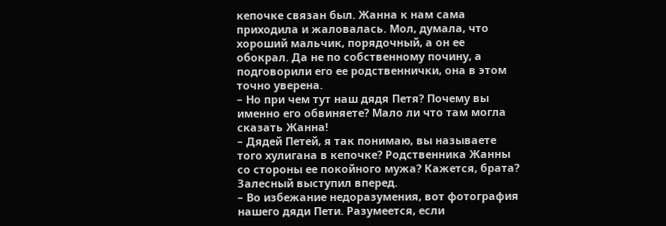кепочке связан был. Жанна к нам сама приходила и жаловалась. Мол, думала, что хороший мальчик, порядочный, а он ее обокрал. Да не по собственному почину, а подговорили его ее родственнички, она в этом точно уверена.
– Но при чем тут наш дядя Петя? Почему вы именно его обвиняете? Мало ли что там могла сказать Жанна!
– Дядей Петей, я так понимаю, вы называете того хулигана в кепочке? Родственника Жанны со стороны ее покойного мужа? Кажется, брата?
Залесный выступил вперед.
– Во избежание недоразумения, вот фотография нашего дяди Пети. Разумеется, если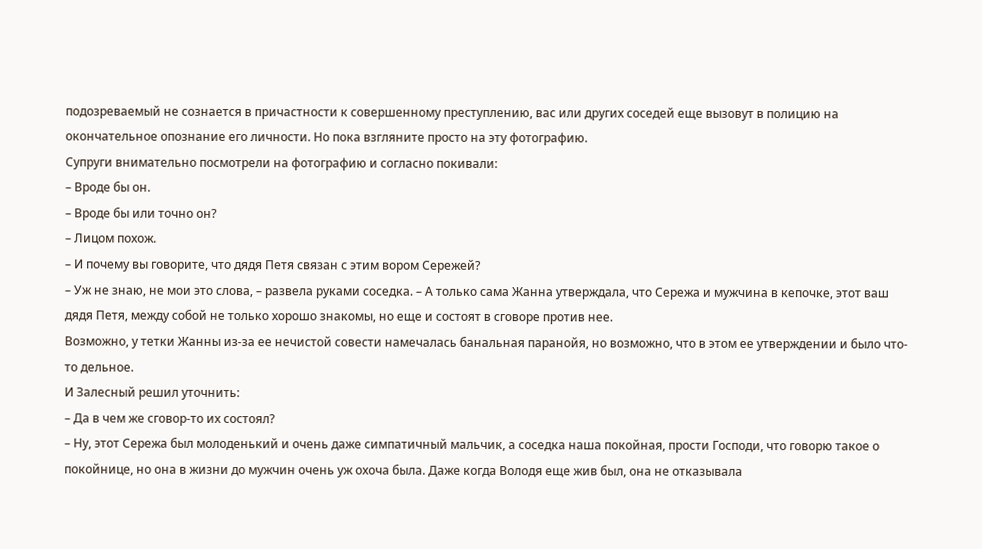подозреваемый не сознается в причастности к совершенному преступлению, вас или других соседей еще вызовут в полицию на окончательное опознание его личности. Но пока взгляните просто на эту фотографию.
Супруги внимательно посмотрели на фотографию и согласно покивали:
– Вроде бы он.
– Вроде бы или точно он?
– Лицом похож.
– И почему вы говорите, что дядя Петя связан с этим вором Сережей?
– Уж не знаю, не мои это слова, – развела руками соседка. – А только сама Жанна утверждала, что Сережа и мужчина в кепочке, этот ваш дядя Петя, между собой не только хорошо знакомы, но еще и состоят в сговоре против нее.
Возможно, у тетки Жанны из-за ее нечистой совести намечалась банальная паранойя, но возможно, что в этом ее утверждении и было что-то дельное.
И Залесный решил уточнить:
– Да в чем же сговор-то их состоял?
– Ну, этот Сережа был молоденький и очень даже симпатичный мальчик, а соседка наша покойная, прости Господи, что говорю такое о покойнице, но она в жизни до мужчин очень уж охоча была. Даже когда Володя еще жив был, она не отказывала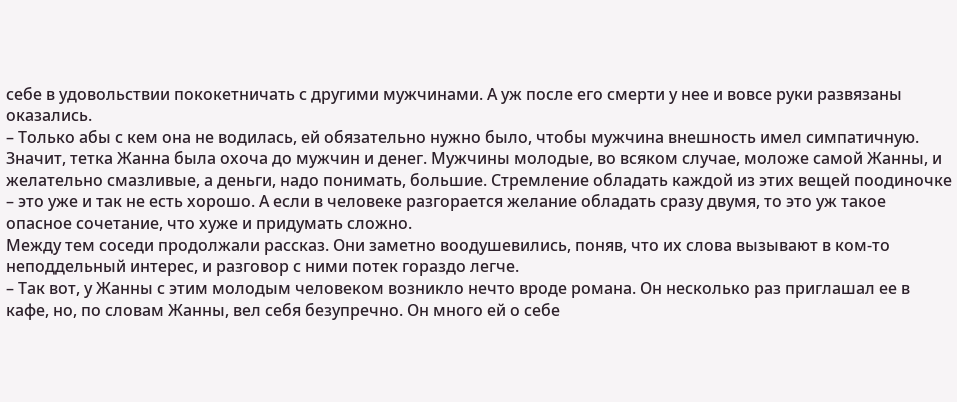себе в удовольствии пококетничать с другими мужчинами. А уж после его смерти у нее и вовсе руки развязаны оказались.
– Только абы с кем она не водилась, ей обязательно нужно было, чтобы мужчина внешность имел симпатичную.
Значит, тетка Жанна была охоча до мужчин и денег. Мужчины молодые, во всяком случае, моложе самой Жанны, и желательно смазливые, а деньги, надо понимать, большие. Стремление обладать каждой из этих вещей поодиночке – это уже и так не есть хорошо. А если в человеке разгорается желание обладать сразу двумя, то это уж такое опасное сочетание, что хуже и придумать сложно.
Между тем соседи продолжали рассказ. Они заметно воодушевились, поняв, что их слова вызывают в ком-то неподдельный интерес, и разговор с ними потек гораздо легче.
– Так вот, у Жанны с этим молодым человеком возникло нечто вроде романа. Он несколько раз приглашал ее в кафе, но, по словам Жанны, вел себя безупречно. Он много ей о себе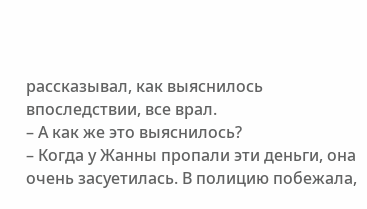рассказывал, как выяснилось впоследствии, все врал.
– А как же это выяснилось?
– Когда у Жанны пропали эти деньги, она очень засуетилась. В полицию побежала,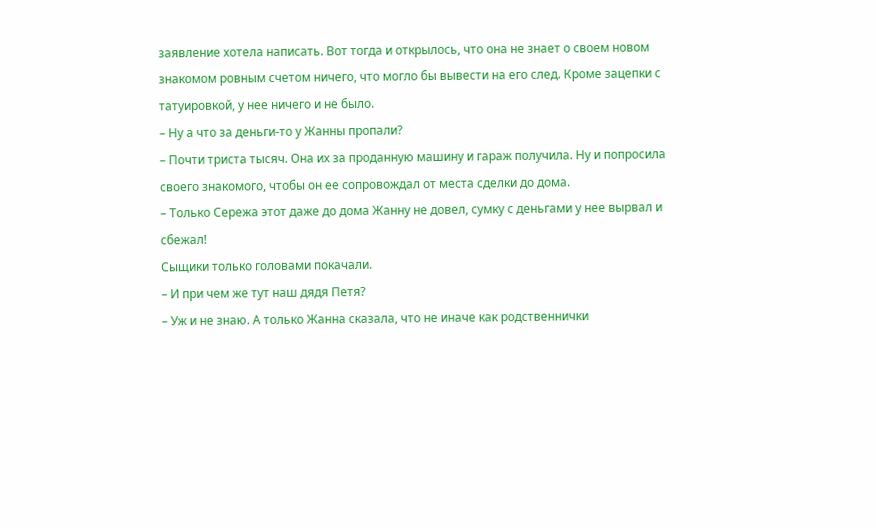заявление хотела написать. Вот тогда и открылось, что она не знает о своем новом знакомом ровным счетом ничего, что могло бы вывести на его след. Кроме зацепки с татуировкой, у нее ничего и не было.
– Ну а что за деньги-то у Жанны пропали?
– Почти триста тысяч. Она их за проданную машину и гараж получила. Ну и попросила своего знакомого, чтобы он ее сопровождал от места сделки до дома.
– Только Сережа этот даже до дома Жанну не довел, сумку с деньгами у нее вырвал и сбежал!
Сыщики только головами покачали.
– И при чем же тут наш дядя Петя?
– Уж и не знаю. А только Жанна сказала, что не иначе как родственнички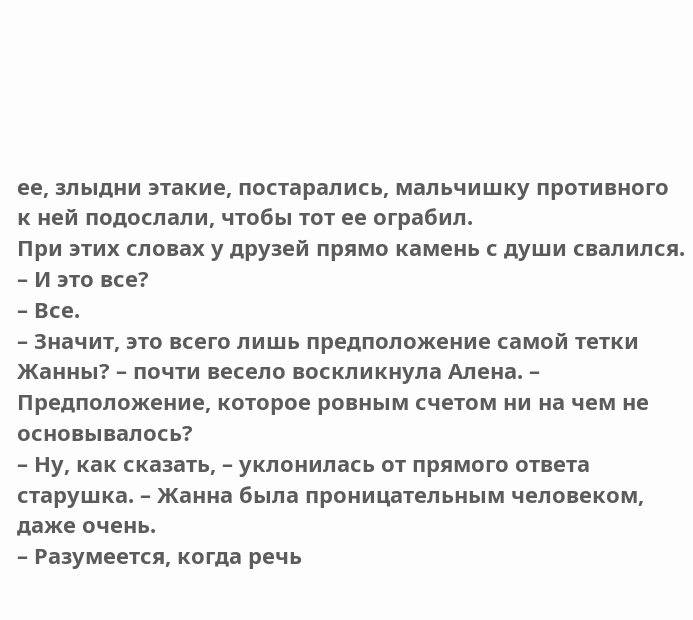ее, злыдни этакие, постарались, мальчишку противного к ней подослали, чтобы тот ее ограбил.
При этих словах у друзей прямо камень с души свалился.
– И это все?
– Все.
– Значит, это всего лишь предположение самой тетки Жанны? – почти весело воскликнула Алена. – Предположение, которое ровным счетом ни на чем не основывалось?
– Ну, как сказать, – уклонилась от прямого ответа старушка. – Жанна была проницательным человеком, даже очень.
– Разумеется, когда речь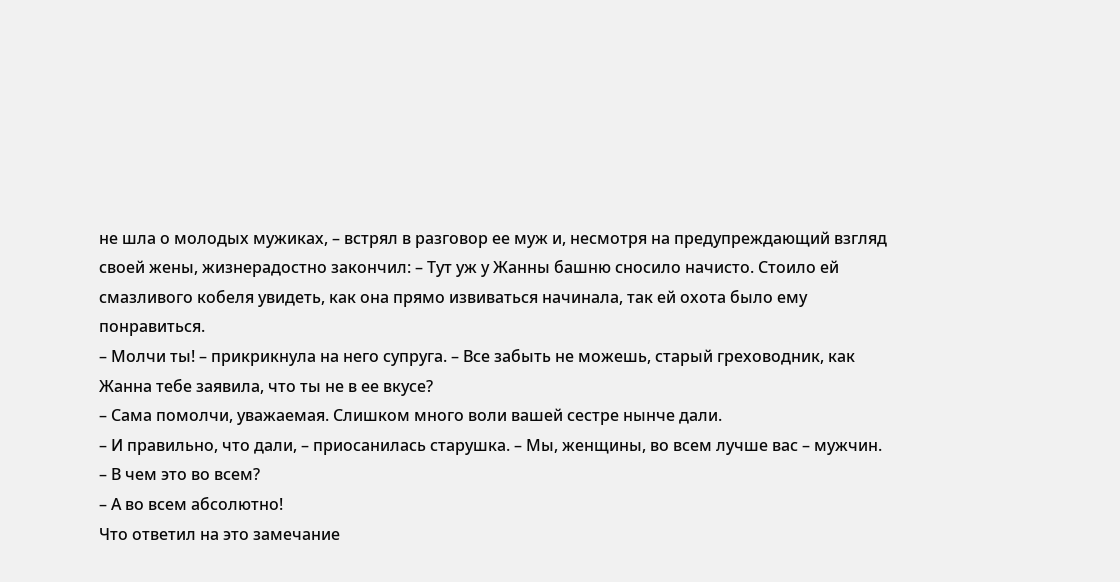не шла о молодых мужиках, – встрял в разговор ее муж и, несмотря на предупреждающий взгляд своей жены, жизнерадостно закончил: – Тут уж у Жанны башню сносило начисто. Стоило ей смазливого кобеля увидеть, как она прямо извиваться начинала, так ей охота было ему понравиться.
– Молчи ты! – прикрикнула на него супруга. – Все забыть не можешь, старый греховодник, как Жанна тебе заявила, что ты не в ее вкусе?
– Сама помолчи, уважаемая. Слишком много воли вашей сестре нынче дали.
– И правильно, что дали, – приосанилась старушка. – Мы, женщины, во всем лучше вас – мужчин.
– В чем это во всем?
– А во всем абсолютно!
Что ответил на это замечание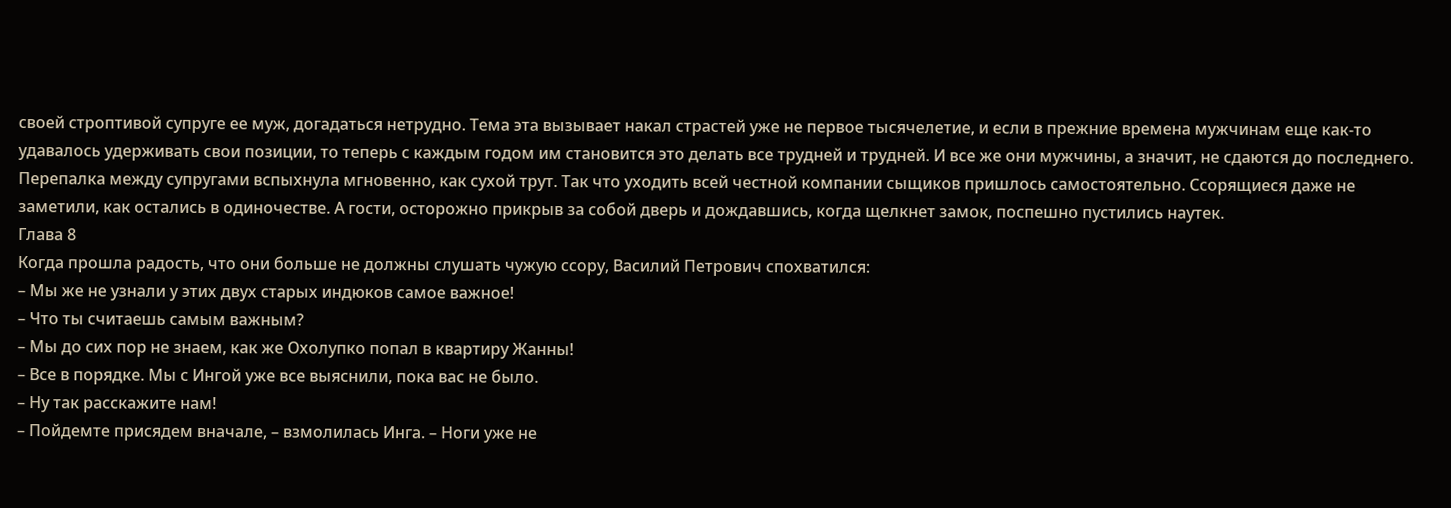своей строптивой супруге ее муж, догадаться нетрудно. Тема эта вызывает накал страстей уже не первое тысячелетие, и если в прежние времена мужчинам еще как-то удавалось удерживать свои позиции, то теперь с каждым годом им становится это делать все трудней и трудней. И все же они мужчины, а значит, не сдаются до последнего.
Перепалка между супругами вспыхнула мгновенно, как сухой трут. Так что уходить всей честной компании сыщиков пришлось самостоятельно. Ссорящиеся даже не заметили, как остались в одиночестве. А гости, осторожно прикрыв за собой дверь и дождавшись, когда щелкнет замок, поспешно пустились наутек.
Глава 8
Когда прошла радость, что они больше не должны слушать чужую ссору, Василий Петрович спохватился:
– Мы же не узнали у этих двух старых индюков самое важное!
– Что ты считаешь самым важным?
– Мы до сих пор не знаем, как же Охолупко попал в квартиру Жанны!
– Все в порядке. Мы с Ингой уже все выяснили, пока вас не было.
– Ну так расскажите нам!
– Пойдемте присядем вначале, – взмолилась Инга. – Ноги уже не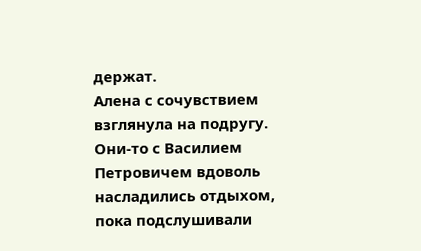держат.
Алена с сочувствием взглянула на подругу. Они-то с Василием Петровичем вдоволь насладились отдыхом, пока подслушивали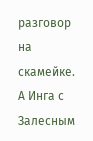разговор на скамейке. А Инга с Залесным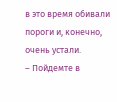в это время обивали пороги и, конечно, очень устали.
– Пойдемте в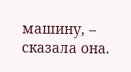машину, – сказала она.